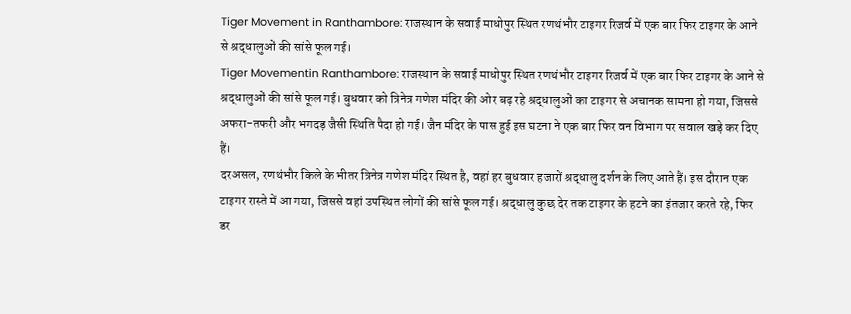Tiger Movement in Ranthambore: राजस्थान के सवाई माधोपुर स्थित रणथंभौर टाइगर रिजर्व में एक बार फिर टाइगर के आने से श्रद्धालुओं की सांसे फूल गई।
Tiger Movementin Ranthambore: राजस्थान के सवाई माधोपुर स्थित रणथंभौर टाइगर रिजर्व में एक बार फिर टाइगर के आने से श्रद्धालुओं की सांसे फूल गई। बुधवार को त्रिनेत्र गणेश मंदिर की ओर बढ़ रहे श्रद्धालुओं का टाइगर से अचानक सामना हो गया, जिससे अफरा-तफरी और भगदड़ जैसी स्थिति पैदा हो गई। जैन मंदिर के पास हुई इस घटना ने एक बार फिर वन विभाग पर सवाल खड़े कर दिए हैं।
दरअसल, रणथंभौर किले के भीतर त्रिनेत्र गणेश मंदिर स्थित है, वहां हर बुधवार हजारों श्रद्धालु दर्शन के लिए आते हैं। इस दौरान एक टाइगर रास्ते में आ गया, जिससे वहां उपस्थित लोगों की सांसे फूल गई। श्रद्धालु कुछ देर तक टाइगर के हटने का इंतजार करते रहे, फिर डर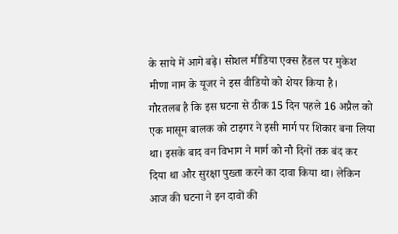के साये में आगे बढ़े। सोशल मीडिया एक्स हैंडल पर मुकेश मीणा नाम के यूजर ने इस वीडियो को शेयर किया है।
गौरतलब है कि इस घटना से ठीक 15 दिन पहले 16 अप्रैल को एक मासूम बालक को टाइगर ने इसी मार्ग पर शिकार बना लिया था। इसके बाद वन विभाग ने मार्ग को नौ दिनों तक बंद कर दिया था और सुरक्षा पुख्ता करने का दावा किया था। लेकिन आज की घटना ने इन दावों की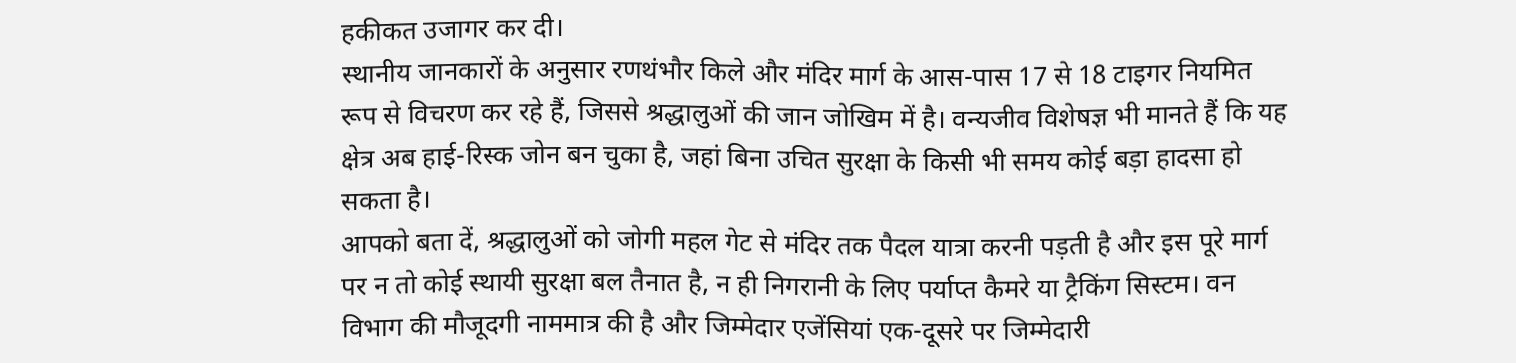हकीकत उजागर कर दी।
स्थानीय जानकारों के अनुसार रणथंभौर किले और मंदिर मार्ग के आस-पास 17 से 18 टाइगर नियमित रूप से विचरण कर रहे हैं, जिससे श्रद्धालुओं की जान जोखिम में है। वन्यजीव विशेषज्ञ भी मानते हैं कि यह क्षेत्र अब हाई-रिस्क जोन बन चुका है, जहां बिना उचित सुरक्षा के किसी भी समय कोई बड़ा हादसा हो सकता है।
आपको बता दें, श्रद्धालुओं को जोगी महल गेट से मंदिर तक पैदल यात्रा करनी पड़ती है और इस पूरे मार्ग पर न तो कोई स्थायी सुरक्षा बल तैनात है, न ही निगरानी के लिए पर्याप्त कैमरे या ट्रैकिंग सिस्टम। वन विभाग की मौजूदगी नाममात्र की है और जिम्मेदार एजेंसियां एक-दूसरे पर जिम्मेदारी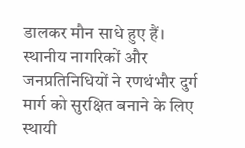डालकर मौन साधे हुए हैं। स्थानीय नागरिकों और जनप्रतिनिधियों ने रणथंभौर दुर्ग मार्ग को सुरक्षित बनाने के लिए स्थायी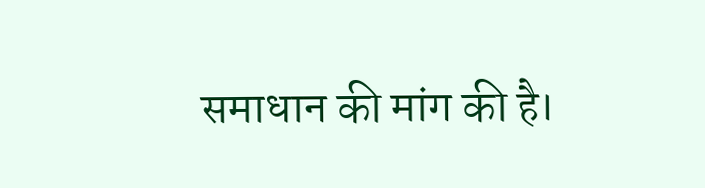समाधान की मांग की है।